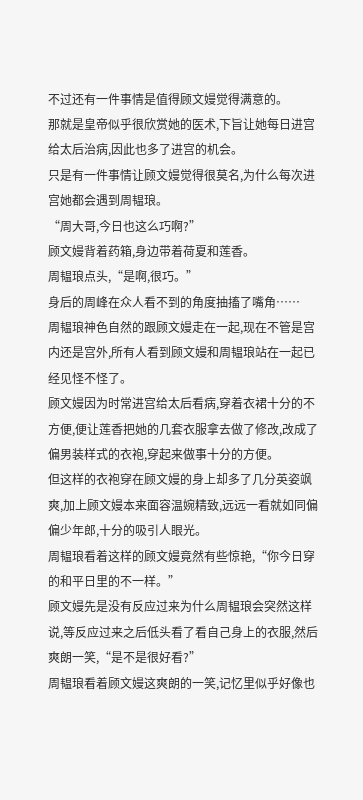不过还有一件事情是值得顾文嫚觉得满意的。
那就是皇帝似乎很欣赏她的医术,下旨让她每日进宫给太后治病,因此也多了进宫的机会。
只是有一件事情让顾文嫚觉得很莫名,为什么每次进宫她都会遇到周韫琅。
“周大哥,今日也这么巧啊?”
顾文嫚背着药箱,身边带着荷夏和莲香。
周韫琅点头,“是啊,很巧。”
身后的周峰在众人看不到的角度抽搐了嘴角……
周韫琅神色自然的跟顾文嫚走在一起,现在不管是宫内还是宫外,所有人看到顾文嫚和周韫琅站在一起已经见怪不怪了。
顾文嫚因为时常进宫给太后看病,穿着衣裙十分的不方便,便让莲香把她的几套衣服拿去做了修改,改成了偏男装样式的衣袍,穿起来做事十分的方便。
但这样的衣袍穿在顾文嫚的身上却多了几分英姿飒爽,加上顾文嫚本来面容温婉精致,远远一看就如同偏偏少年郎,十分的吸引人眼光。
周韫琅看着这样的顾文嫚竟然有些惊艳,“你今日穿的和平日里的不一样。”
顾文嫚先是没有反应过来为什么周韫琅会突然这样说,等反应过来之后低头看了看自己身上的衣服,然后爽朗一笑,“是不是很好看?”
周韫琅看着顾文嫚这爽朗的一笑,记忆里似乎好像也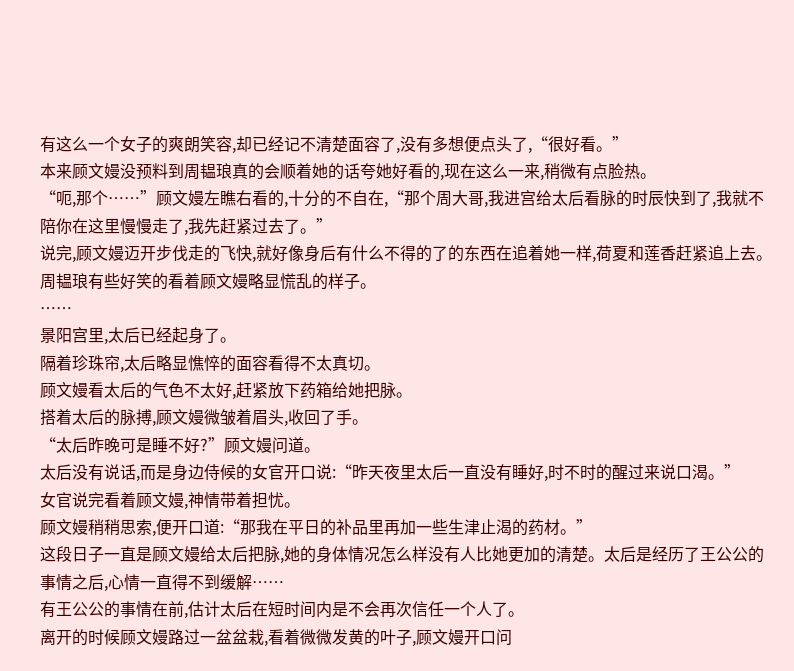有这么一个女子的爽朗笑容,却已经记不清楚面容了,没有多想便点头了,“很好看。”
本来顾文嫚没预料到周韫琅真的会顺着她的话夸她好看的,现在这么一来,稍微有点脸热。
“呃,那个……”顾文嫚左瞧右看的,十分的不自在,“那个周大哥,我进宫给太后看脉的时辰快到了,我就不陪你在这里慢慢走了,我先赶紧过去了。”
说完,顾文嫚迈开步伐走的飞快,就好像身后有什么不得的了的东西在追着她一样,荷夏和莲香赶紧追上去。
周韫琅有些好笑的看着顾文嫚略显慌乱的样子。
……
景阳宫里,太后已经起身了。
隔着珍珠帘,太后略显憔悴的面容看得不太真切。
顾文嫚看太后的气色不太好,赶紧放下药箱给她把脉。
搭着太后的脉搏,顾文嫚微皱着眉头,收回了手。
“太后昨晚可是睡不好?”顾文嫚问道。
太后没有说话,而是身边侍候的女官开口说:“昨天夜里太后一直没有睡好,时不时的醒过来说口渴。”
女官说完看着顾文嫚,神情带着担忧。
顾文嫚稍稍思索,便开口道:“那我在平日的补品里再加一些生津止渴的药材。”
这段日子一直是顾文嫚给太后把脉,她的身体情况怎么样没有人比她更加的清楚。太后是经历了王公公的事情之后,心情一直得不到缓解……
有王公公的事情在前,估计太后在短时间内是不会再次信任一个人了。
离开的时候顾文嫚路过一盆盆栽,看着微微发黄的叶子,顾文嫚开口问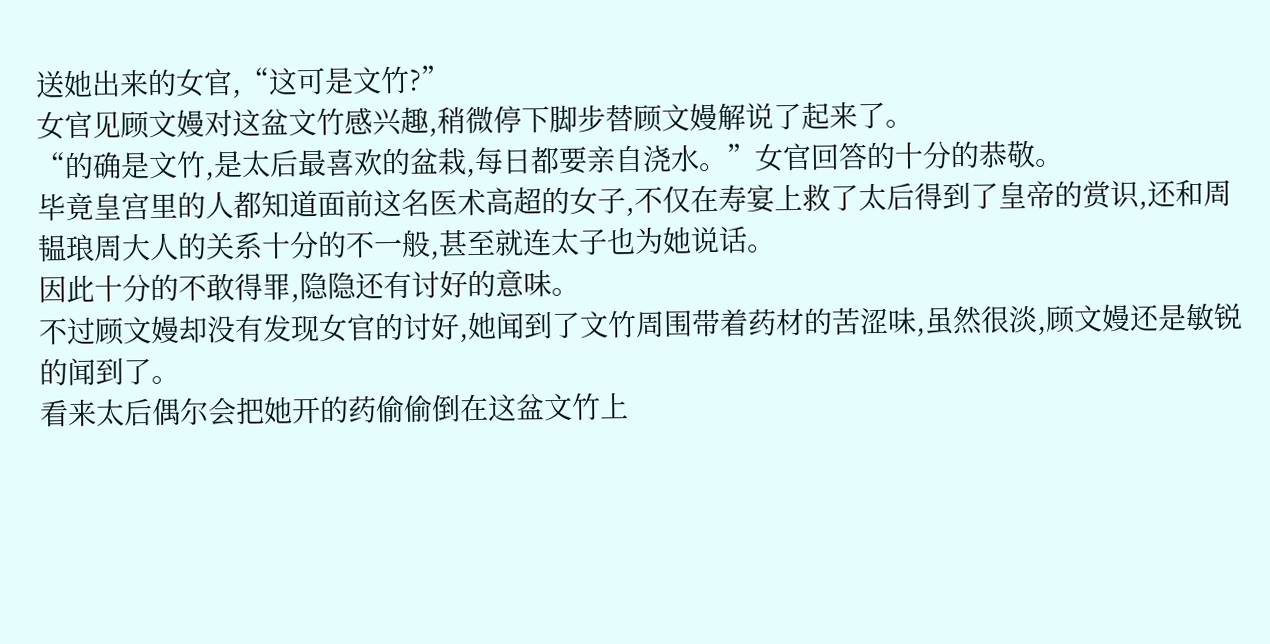送她出来的女官,“这可是文竹?”
女官见顾文嫚对这盆文竹感兴趣,稍微停下脚步替顾文嫚解说了起来了。
“的确是文竹,是太后最喜欢的盆栽,每日都要亲自浇水。”女官回答的十分的恭敬。
毕竟皇宫里的人都知道面前这名医术高超的女子,不仅在寿宴上救了太后得到了皇帝的赏识,还和周韫琅周大人的关系十分的不一般,甚至就连太子也为她说话。
因此十分的不敢得罪,隐隐还有讨好的意味。
不过顾文嫚却没有发现女官的讨好,她闻到了文竹周围带着药材的苦涩味,虽然很淡,顾文嫚还是敏锐的闻到了。
看来太后偶尔会把她开的药偷偷倒在这盆文竹上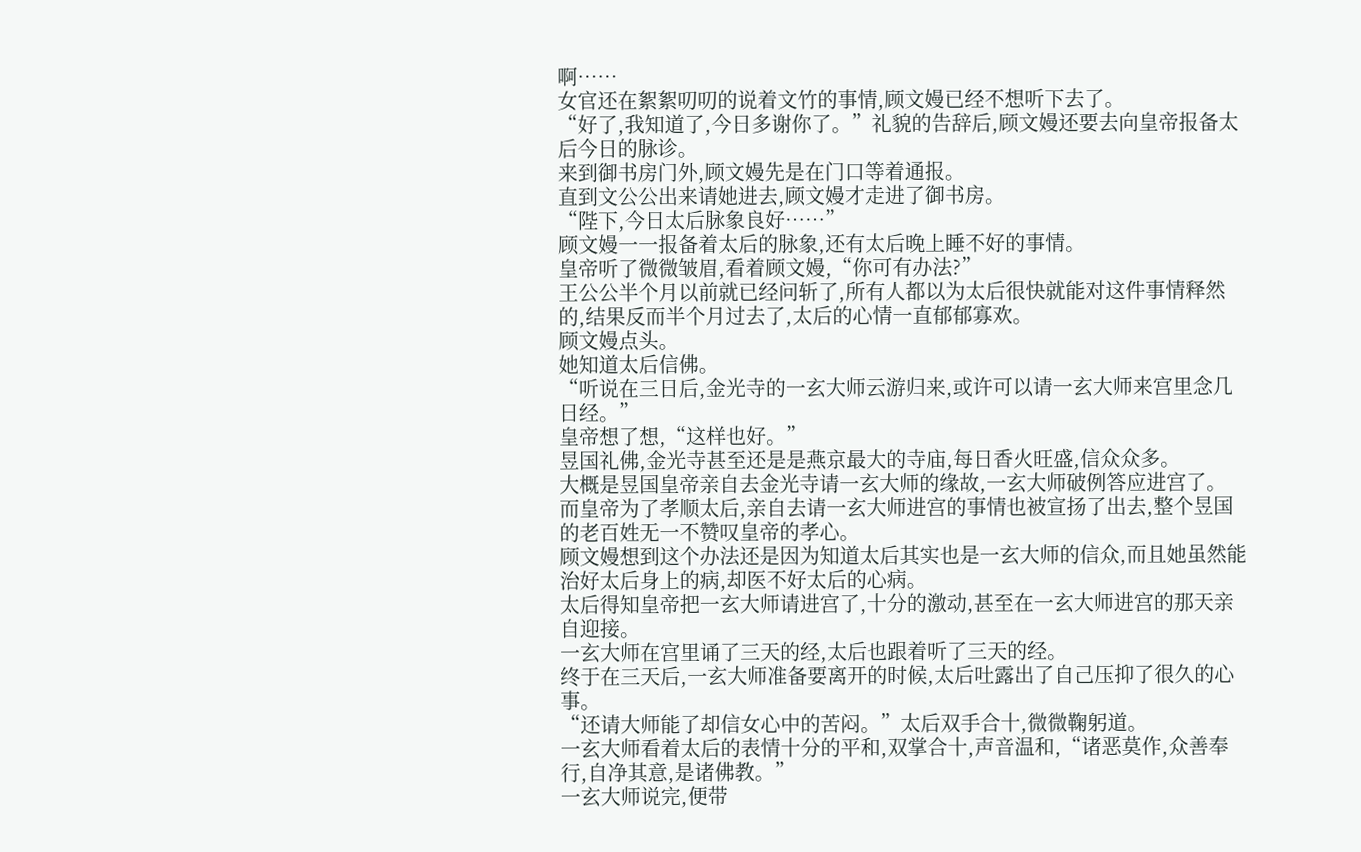啊……
女官还在絮絮叨叨的说着文竹的事情,顾文嫚已经不想听下去了。
“好了,我知道了,今日多谢你了。”礼貌的告辞后,顾文嫚还要去向皇帝报备太后今日的脉诊。
来到御书房门外,顾文嫚先是在门口等着通报。
直到文公公出来请她进去,顾文嫚才走进了御书房。
“陛下,今日太后脉象良好……”
顾文嫚一一报备着太后的脉象,还有太后晚上睡不好的事情。
皇帝听了微微皱眉,看着顾文嫚,“你可有办法?”
王公公半个月以前就已经问斩了,所有人都以为太后很快就能对这件事情释然的,结果反而半个月过去了,太后的心情一直郁郁寡欢。
顾文嫚点头。
她知道太后信佛。
“听说在三日后,金光寺的一玄大师云游归来,或许可以请一玄大师来宫里念几日经。”
皇帝想了想,“这样也好。”
昱国礼佛,金光寺甚至还是是燕京最大的寺庙,每日香火旺盛,信众众多。
大概是昱国皇帝亲自去金光寺请一玄大师的缘故,一玄大师破例答应进宫了。
而皇帝为了孝顺太后,亲自去请一玄大师进宫的事情也被宣扬了出去,整个昱国的老百姓无一不赞叹皇帝的孝心。
顾文嫚想到这个办法还是因为知道太后其实也是一玄大师的信众,而且她虽然能治好太后身上的病,却医不好太后的心病。
太后得知皇帝把一玄大师请进宫了,十分的激动,甚至在一玄大师进宫的那天亲自迎接。
一玄大师在宫里诵了三天的经,太后也跟着听了三天的经。
终于在三天后,一玄大师准备要离开的时候,太后吐露出了自己压抑了很久的心事。
“还请大师能了却信女心中的苦闷。”太后双手合十,微微鞠躬道。
一玄大师看着太后的表情十分的平和,双掌合十,声音温和,“诸恶莫作,众善奉行,自净其意,是诸佛教。”
一玄大师说完,便带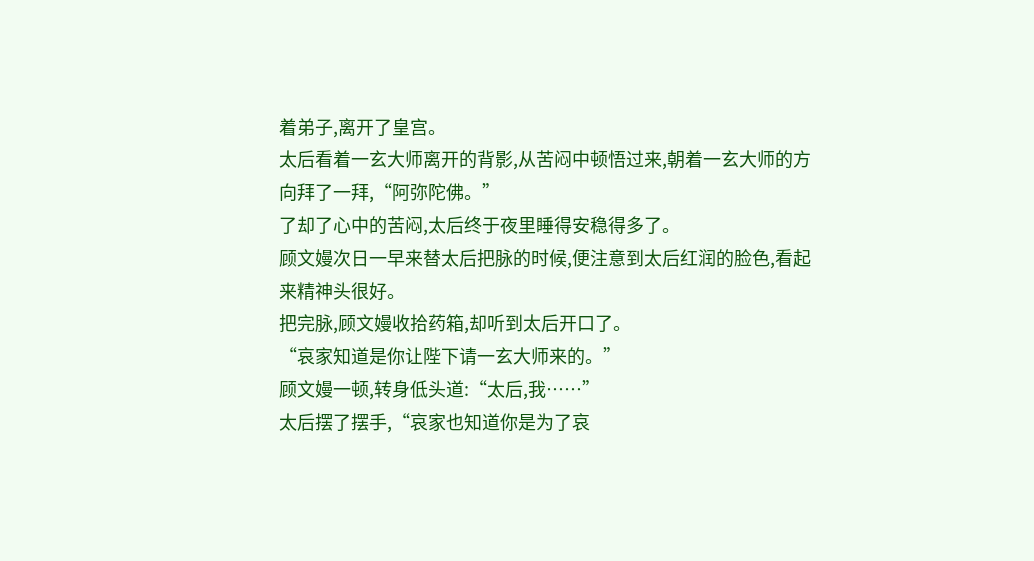着弟子,离开了皇宫。
太后看着一玄大师离开的背影,从苦闷中顿悟过来,朝着一玄大师的方向拜了一拜,“阿弥陀佛。”
了却了心中的苦闷,太后终于夜里睡得安稳得多了。
顾文嫚次日一早来替太后把脉的时候,便注意到太后红润的脸色,看起来精神头很好。
把完脉,顾文嫚收拾药箱,却听到太后开口了。
“哀家知道是你让陛下请一玄大师来的。”
顾文嫚一顿,转身低头道:“太后,我……”
太后摆了摆手,“哀家也知道你是为了哀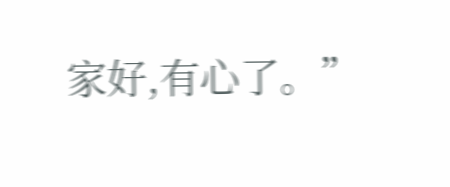家好,有心了。”